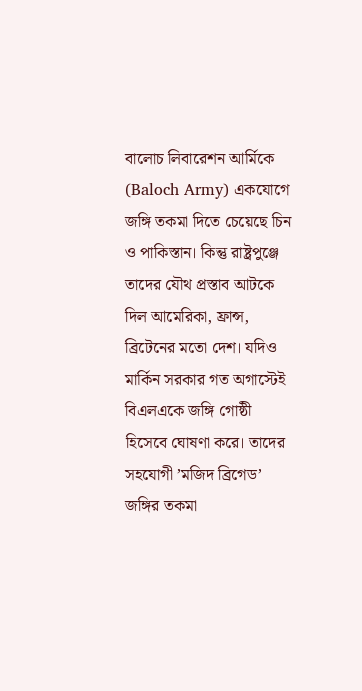বালোচ লিবারেশন আর্মিকে (Baloch Army) একযোগে জঙ্গি তকমা দিতে চেয়েছে চিন ও পাকিস্তান। কিন্তু রাষ্ট্রপুঞ্জে তাদের যৌথ প্রস্তাব আটকে দিল আমেরিকা, ফ্রান্স, ব্রিটেনের মতো দেশ। যদিও মার্কিন সরকার গত অগাস্টেই বিএলএকে জঙ্গি গোষ্ঠী হিসেবে ঘোষণা করে। তাদের সহযোগী ’মজিদ ব্রিগেড’ জঙ্গির তকমা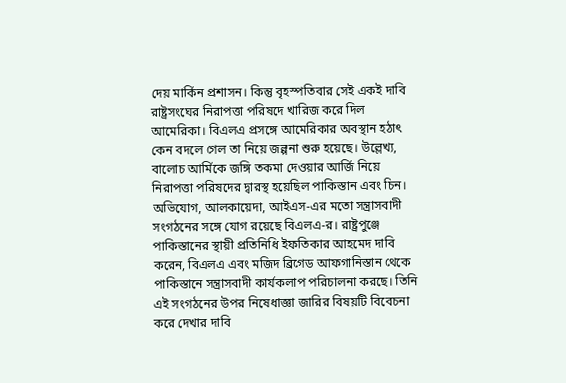দেয় মার্কিন প্রশাসন। কিন্তু বৃহস্পতিবার সেই একই দাবি রাষ্ট্রসংঘের নিরাপত্তা পরিষদে খারিজ করে দিল আমেরিকা। বিএলএ প্রসঙ্গে আমেরিকার অবস্থান হঠাৎ কেন বদলে গেল তা নিয়ে জল্পনা শুরু হয়েছে। উল্লেখ্য, বালোচ আর্মিকে জঙ্গি তকমা দেওয়ার আর্জি নিয়ে নিরাপত্তা পরিষদের দ্বারস্থ হয়েছিল পাকিস্তান এবং চিন।
অভিযোগ, আলকায়েদা, আইএস-এর মতো সন্ত্রাসবাদী সংগঠনের সঙ্গে যোগ রয়েছে বিএলএ-র। রাষ্ট্রপুঞ্জে পাকিস্তানের স্থায়ী প্রতিনিধি ইফতিকার আহমেদ দাবি করেন, বিএলএ এবং মজিদ ব্রিগেড আফগানিস্তান থেকে পাকিস্তানে সন্ত্রাসবাদী কার্যকলাপ পরিচালনা করছে। তিনি এই সংগঠনের উপর নিষেধাজ্ঞা জারির বিষয়টি বিবেচনা করে দেখার দাবি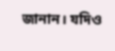জানান। যদিও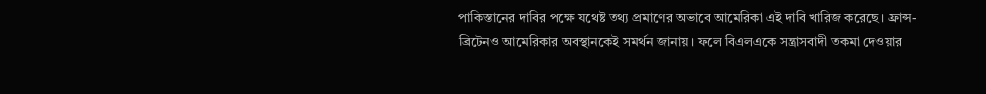পাকিস্তানের দাবির পক্ষে যথেষ্ট তথ্য প্রমাণের অভাবে আমেরিকা এই দাবি খারিজ করেছে। ফ্রান্স-ব্রিটেনও আমেরিকার অবস্থানকেই সমর্থন জানায়। ফলে বিএলএকে সন্ত্রাসবাদী তকমা দেওয়ার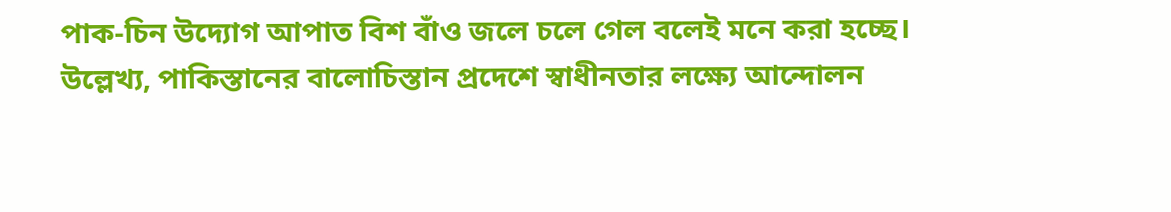পাক-চিন উদ্যোগ আপাত বিশ বাঁও জলে চলে গেল বলেই মনে করা হচ্ছে।
উল্লেখ্য, পাকিস্তানের বালোচিস্তান প্রদেশে স্বাধীনতার লক্ষ্যে আন্দোলন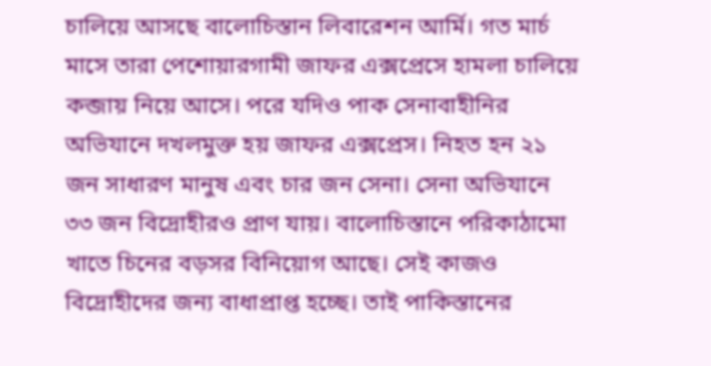চালিয়ে আসছে বালোচিস্তান লিবারেশন আর্মি। গত মার্চ মাসে তারা পেশোয়ারগামী জাফর এক্সপ্রেসে হামলা চালিয়ে কব্জায় নিয়ে আসে। পরে যদিও পাক সেনাবাহীনির অভিযানে দখলমুক্ত হয় জাফর এক্সপ্রেস। নিহত হন ২১ জন সাধারণ মানুষ এবং চার জন সেনা। সেনা অভিযানে ৩৩ জন বিদ্রোহীরও প্রাণ যায়। বালোচিস্তানে পরিকাঠামো খাতে চিনের বড়সর বিনিয়োগ আছে। সেই কাজও বিদ্রোহীদের জন্য বাধাপ্রাপ্ত হচ্ছে। তাই পাকিস্তানের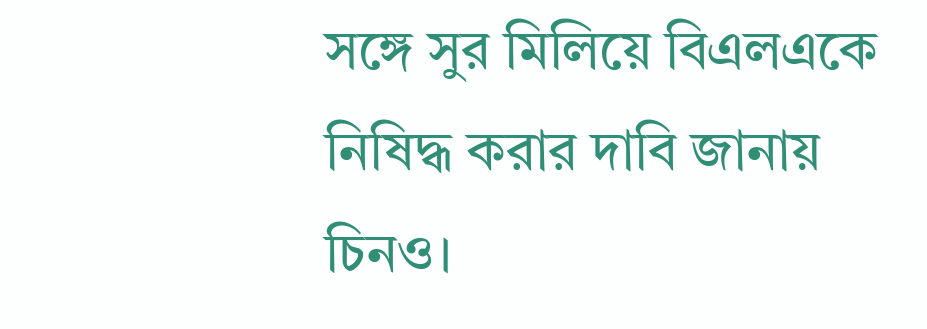সঙ্গে সুর মিলিয়ে বিএলএকে নিষিদ্ধ করার দাবি জানায় চিনও।